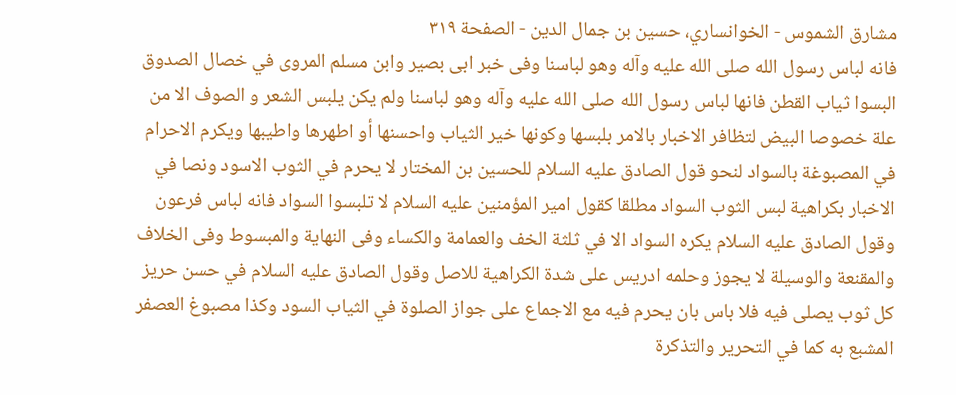مشارق الشموس - الخوانساري، حسين بن جمال الدين - الصفحة ٣١٩
فانه لباس رسول الله صلى الله عليه وآله وهو لباسنا وفى خبر ابى بصير وابن مسلم المروى في خصال الصدوق البسوا ثياب القطن فانها لباس رسول الله صلى الله عليه وآله وهو لباسنا ولم يكن يلبس الشعر و الصوف الا من علة خصوصا البيض لتظافر الاخبار بالامر بلبسها وكونها خير الثياب واحسنها أو اطهرها واطيبها ويكرم الاحرام في المصبوغة بالسواد لنحو قول الصادق عليه السلام للحسين بن المختار لا يحرم في الثوب الاسود ونصا في الاخبار بكراهية لبس الثوب السواد مطلقا كقول امير المؤمنين عليه السلام لا تلبسوا السواد فانه لباس فرعون وقول الصادق عليه السلام يكره السواد الا في ثلثة الخف والعمامة والكساء وفى النهاية والمبسوط وفى الخلاف والمقنعة والوسيلة لا يجوز وحلمه ادريس على شدة الكراهية للاصل وقول الصادق عليه السلام في حسن حريز كل ثوب يصلى فيه فلا باس بان يحرم فيه مع الاجماع على جواز الصلوة في الثياب السود وكذا مصبوغ العصفر المشبع به كما في التحرير والتذكرة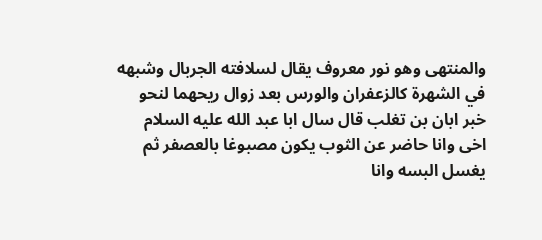والمنتهى وهو نور معروف يقال لسلافته الجربال وشبهه في الشهرة كالزعفران والورس بعد زوال ريحهما لنحو خبر ابان بن تغلب قال سال ابا عبد الله عليه السلام اخى وانا حاضر عن الثوب يكون مصبوغا بالعصفر ثم يغسل البسه وانا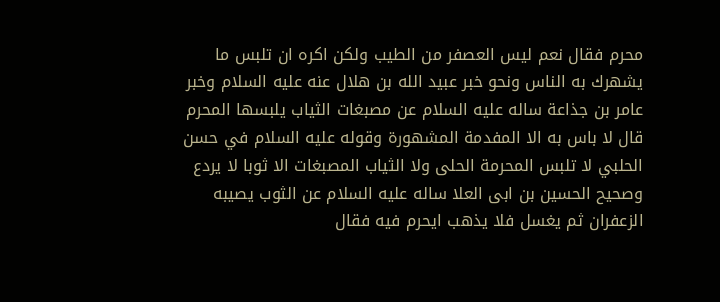محرم فقال نعم ليس العصفر من الطيب ولكن اكره ان تلبس ما يشهرك به الناس ونحو خبر عبيد الله بن هلال عنه عليه السلام وخبر عامر بن جذاعة ساله عليه السلام عن مصبغات الثياب يلبسها المحرم قال لا باس به الا المفدمة المشهورة وقوله عليه السلام في حسن الحلبي لا تلبس المحرمة الحلى ولا الثياب المصبغات الا ثوبا لا يردع وصحيح الحسين بن ابى العلا ساله عليه السلام عن الثوب يصيبه الزعفران ثم يغسل فلا يذهب ايحرم فيه فقال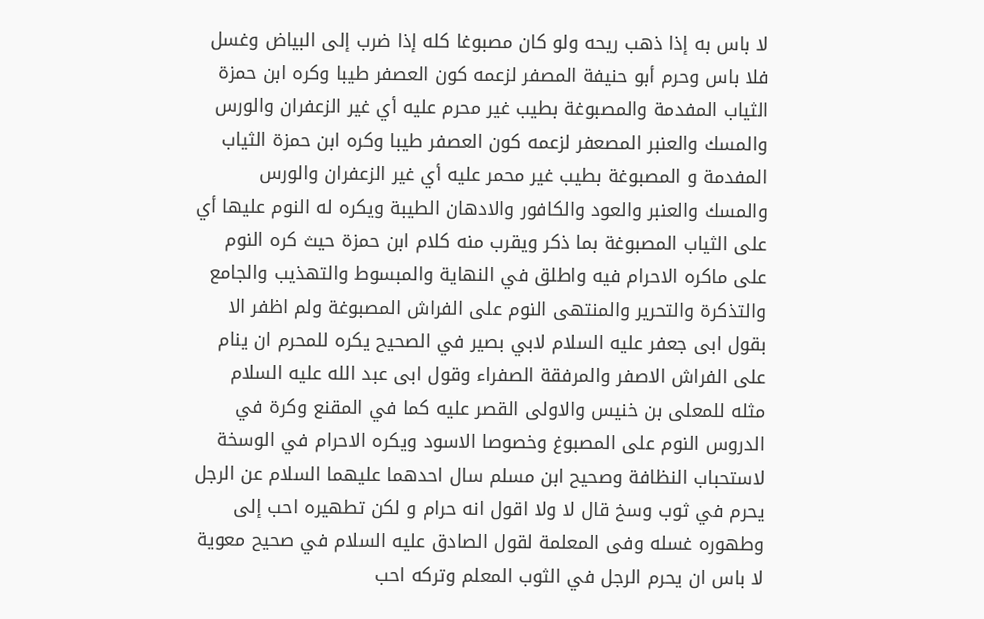لا باس به إذا ذهب ريحه ولو كان مصبوغا كله إذا ضرب إلى البياض وغسل فلا باس وحرم أبو حنيفة المصفر لزعمه كون العصفر طيبا وكره ابن حمزة الثياب المفدمة والمصبوغة بطيب غير محرم عليه أي غير الزعفران والورس والمسك والعنبر المصعفر لزعمه كون العصفر طيبا وكره ابن حمزة الثياب المفدمة و المصبوغة بطيب غير محمر عليه أي غير الزعفران والورس والمسك والعنبر والعود والكافور والادهان الطيبة ويكره له النوم عليها أي على الثياب المصبوغة بما ذكر ويقرب منه كلام ابن حمزة حيث كره النوم على ماكره الاحرام فيه واطلق في النهاية والمبسوط والتهذيب والجامع والتذكرة والتحرير والمنتهى النوم على الفراش المصبوغة ولم اظفر الا بقول ابى جعفر عليه السلام لابي بصير في الصحيح يكره للمحرم ان ينام على الفراش الاصفر والمرفقة الصفراء وقول ابى عبد الله عليه السلام مثله للمعلى بن خنيس والاولى القصر عليه كما في المقنع وكرة في الدروس النوم على المصبوغ وخصوصا الاسود ويكره الاحرام في الوسخة لاستحباب النظافة وصحيح ابن مسلم سال احدهما عليهما السلام عن الرجل يحرم في ثوب وسخ قال لا ولا اقول انه حرام و لكن تطهيره احب إلى وطهوره غسله وفى المعلمة لقول الصادق عليه السلام في صحيح معوية لا باس ان يحرم الرجل في الثوب المعلم وتركه احب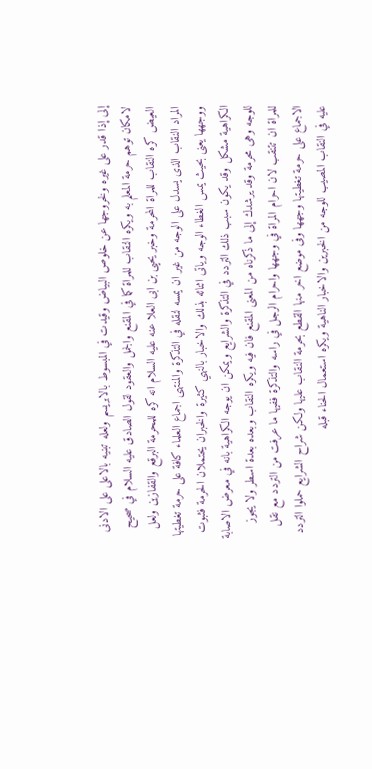إلى إذا قدر على غيره ولخروجها عن خلوص البياض وقيدت في المبسوط بالابريسم ولعله تبنيه بالاعلى على الادنى لامكان توهم حرمة المعلم به ويكره النقاب للمراة كما في المقنع والجمل والعقود لقول الصادق عليه السلام في صحيح العيض كره النقاب للمراة المحرمة وخبر يحيى بن ابى العلا عنه عليه السلام انه كره للمحرمة البرقع والقفازين ولعل المراد النقاب الذى يسدل على الوجه من غير ان يمسه لنقله في التذكرة والمنتهى اجماع العلماء كافة على حرمة تغطيتها ووجهها يعنى بحيث يمس الغطاء الوجه وياتى اثنائه بذلك والاخبار بالنهي كثيرة والخبران يحتملان الحرمة فثبوت الكراهية مشكل وقد يكون سبب ذلك التردد في التذكرة والشرايع ويمكن ان يوجه الكراهية بانه في معرض الاصابة للوجه وهى محرمة وقد يرشدك إلى ما ذكرناه من المعنى المقنع فان فيه ويكره النقاب وبعده بعدة اسطر ولا يجوز للمراة ان تتنقب لان احرام المراة في وجهها واحرام الرجل في راسه والتذكرة ففيها ما عرفت من التردد مع نقل الاجماع على حرمة تغطيتها وجهها وفى موضع اخر منها القطع بحرمة النقاب عليها ولكن شراح الشرايع حملوا التردد عليه في النقاب المصيب للوجه من الخبرين والاخبار الناهية ويكره استعمال الحناء قبله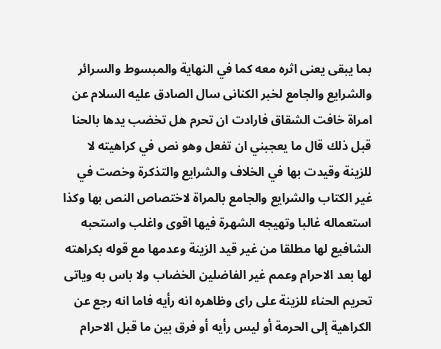بما يبقى يعنى اثره معه كما في النهاية والمبسوط والسرائر والشرايع والجامع لخبر الكنانى سال الصادق عليه السلام عن امراة خافت الشقاق فارادت ان تحرم هل تخضب يدها بالحنا قبل ذلك قال ما يعجبني ان تفعل وهو نص في كراهيته لا للزينة وقيدت بها في الخلاف والشرايع والتذكرة وخصت في غير الكتاب والشرايع والجامع بالمراة لاختصاص النص بها وكذا استعماله غالبا وتهيجه الشهرة فيها اقوى واغلب واستحبه الشافيع لها مطلقا من غير قيد الزينة وعدمها مع قوله بكراهته لها بعد الاحرام وعمم غير الفاضلين الخضاب ولا باس به وياتى تحريم الحناء للزينة على راى وظاهره انه رأيه فاما انه رجع عن الكراهية إلى الحرمة أو ليس رأيه أو فرق بين ما قبل الاحرام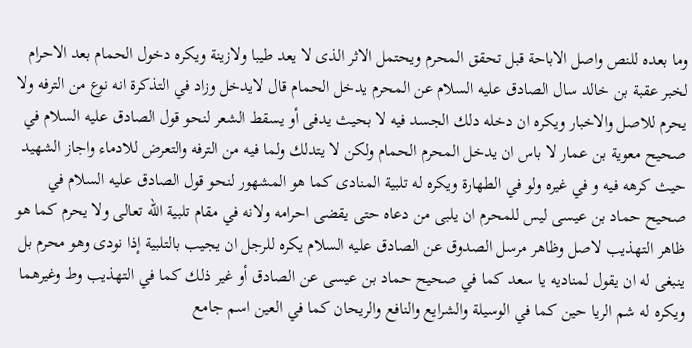وما بعده للنص واصل الاباحة قبل تحقق المحرم ويحتمل الاثر الذى لا يعد طيبا ولازينة ويكره دخول الحمام بعد الاحرام لخبر عقبة بن خالد سال الصادق عليه السلام عن المحرم يدخل الحمام قال لايدخل وزاد في التذكرة انه نوع من الترفه ولا يحرم للاصل والاخبار ويكره ان دخله دلك الجسد فيه لا بحيث يدفى أو يسقط الشعر لنحو قول الصادق عليه السلام في صحيح معوية بن عمار لا باس ان يدخل المحرم الحمام ولكن لا يتدلك ولما فيه من الترفه والتعرض للادماء واجاز الشهيد حيث كرهه فيه و في غيره ولو في الطهارة ويكره له تلبية المنادى كما هو المشهور لنحو قول الصادق عليه السلام في صحيح حماد بن عيسى ليس للمحرم ان يلبى من دعاه حتى يقضى احرامه ولانه في مقام تلبية الله تعالى ولا يحرم كما هو ظاهر التهذيب لاصل وظاهر مرسل الصدوق عن الصادق عليه السلام يكره للرجل ان يجيب بالتلبية إذا نودى وهو محرم بل ينبغى له ان يقول لمناديه يا سعد كما في صحيح حماد بن عيسى عن الصادق أو غير ذلك كما في التهذيب وط وغيرهما ويكره له شم الريا حين كما في الوسيلة والشرايع والنافع والريحان كما في العين اسم جامع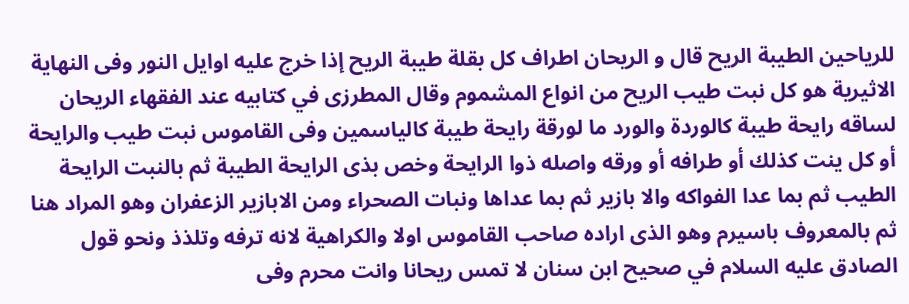للرياحين الطيبة الريح قال و الريحان اطراف كل بقلة طيبة الريح إذا خرج عليه اوايل النور وفى النهاية الاثيرية هو كل نبت طيب الريح من انواع المشموم وقال المطرزى في كتابيه عند الفقهاء الريحان لساقه رايحة طيبة كالوردة والورد ما لورقة رايحة طيبة كالياسمين وفى القاموس نبت طيب والرايحة أو كل ينت كذلك أو طرافه أو ورقه واصله ذوا الرايحة وخص بذى الرايحة الطيبة ثم بالنبت الرايحة الطيب ثم بما عدا الفواكه والا بازير ثم بما عداها ونبات الصحراء ومن الابازير الزعفران وهو المراد هنا ثم بالمعروف باسيرم وهو الذى اراده صاحب القاموس اولا والكراهية لانه ترفه وتلذذ ونحو قول الصادق عليه السلام في صحيح ابن سنان لا تمس ريحانا وانت محرم وفى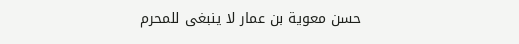حسن معوية بن عمار لا ينبغى للمحرم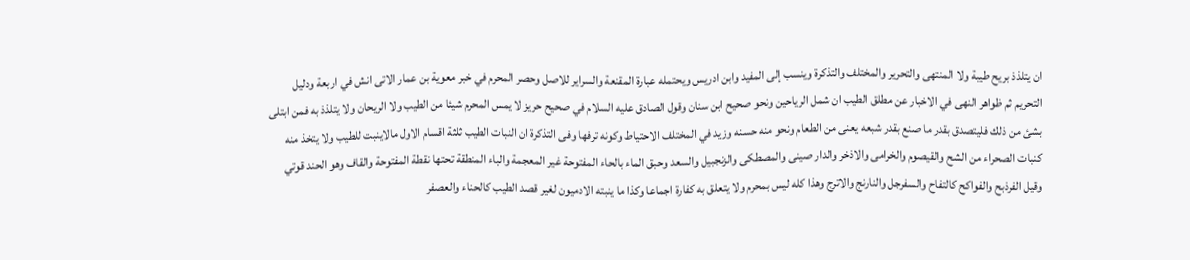ان يتلذذ بريح طيبة ولا المنتهى والتحرير والمختلف والتذكرة وينسب إلى المفيد وابن ادريس ويحتمله عبارة المقنعة والسراير للاصل وحصر المحرم في خبر معوية بن عمار الاتى انش في اربعة ودليل التحريم ثم ظواهر النهى في الاخبار عن مطلق الطيب ان شمل الرياحين ونحو صحيح ابن سنان وقول الصادق عليه السلام في صحيح حريز لا يمس المحرم شيئا من الطيب ولا الريحان ولا يتلذذ به فمن ابتلى بشئ من ذلك فليتصدق بقدر ما صنع بقدر شبعه يعنى من الطعام ونحو منه حسنه وزيد في المختلف الاحتياط وكونه ترفها وفى التذكرة ان النبات الطيب ثلثة اقسام الاول مالاينبت للطيب ولا يتخذ منه كنبات الصحراء من الشح والقيصوم والخرامى والاذخر والدار صينى والمصطكى والزنجبيل والسعد وحبق الماء بالحاء المفتوحة غير المعجمة والباء المنطقة تحتها نقطة المفتوحة والقاف وهو الحند قوتي وقيل الفرذبح والفواكح كالتفاح والسفرجل والنارنج والاترج وهذا كله ليس بمحرم ولا يتعلق به كفارة اجماعا وكذا ما ينبته الادميون لغير قصد الطيب كالحناء والعصفر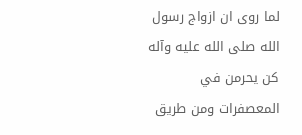لما روى ان ازواج رسول الله صلى الله عليه وآله كن يحرمن في المعصفرات ومن طريق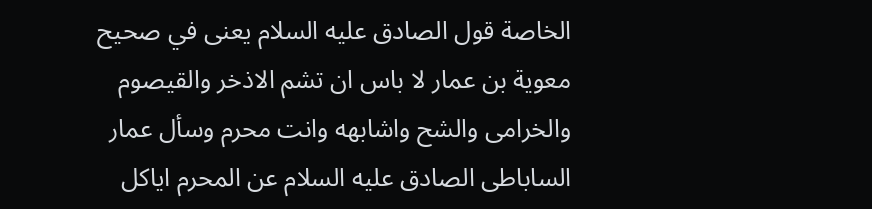الخاصة قول الصادق عليه السلام يعنى في صحيح معوية بن عمار لا باس ان تشم الاذخر والقيصوم والخرامى والشح واشابهه وانت محرم وسأل عمار الساباطى الصادق عليه السلام عن المحرم اياكل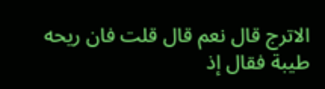الاترج قال نعم قال قلت فان ريحه طيبة فقال إذ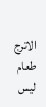الاترج طعام ليس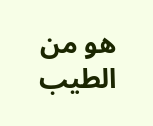هو من الطيب